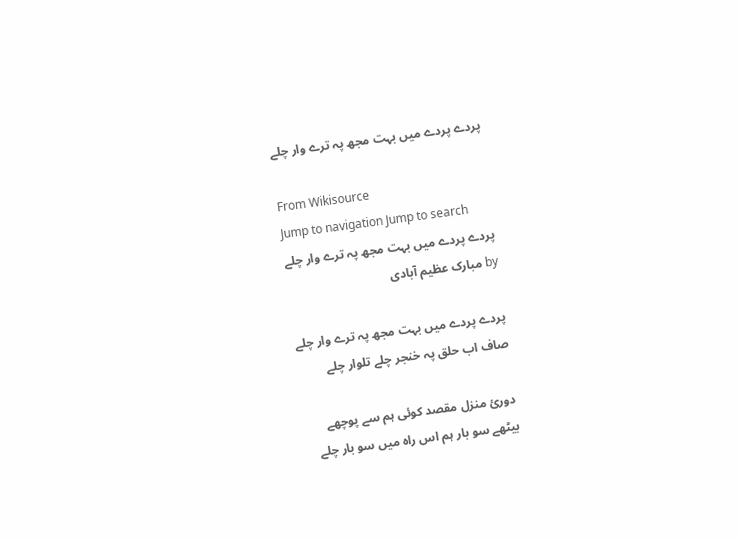پردے پردے میں بہت مجھ پہ ترے وار چلے

From Wikisource
Jump to navigation Jump to search
پردے پردے میں بہت مجھ پہ ترے وار چلے
by مبارک عظیم آبادی

پردے پردے میں بہت مجھ پہ ترے وار چلے
صاف اب حلق پہ خنجر چلے تلوار چلے

دورئ منزل مقصد کوئی ہم سے پوچھے
بیٹھے سو بار ہم اس راہ میں سو بار چلے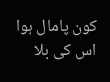کون پامال ہوا اس کی بلا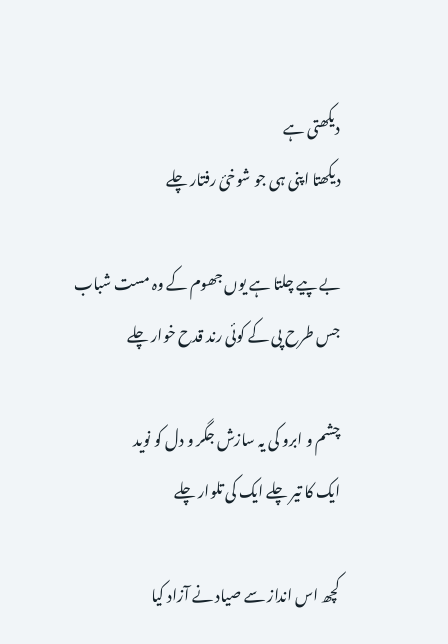دیکھتی ہے
دیکھتا اپنی ہی جو شوخیٔ رفتار چلے

بے پیے چلتا ہے یوں جھوم کے وہ مست شباب
جس طرح پی کے کوئی رند قدح خوار چلے

چشم و ابرو کی یہ سازش جگر و دل کو نوید
ایک کا تیر چلے ایک کی تلوار چلے

کچھ اس انداز سے صیاد نے آزاد کیا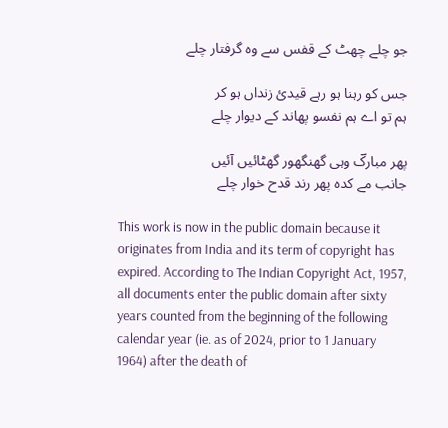جو چلے چھٹ کے قفس سے وہ گرفتار چلے

جس کو رہنا ہو رہے قیدئ زنداں ہو کر
ہم تو اے ہم نفسو پھاند کے دیوار چلے

پھر مبارکؔ وہی گھنگھور گھٹائیں آئیں
جانب مے کدہ پھر رند قدح خوار چلے

This work is now in the public domain because it originates from India and its term of copyright has expired. According to The Indian Copyright Act, 1957, all documents enter the public domain after sixty years counted from the beginning of the following calendar year (ie. as of 2024, prior to 1 January 1964) after the death of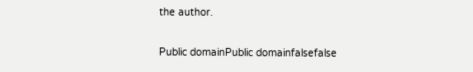the author.

Public domainPublic domainfalsefalse